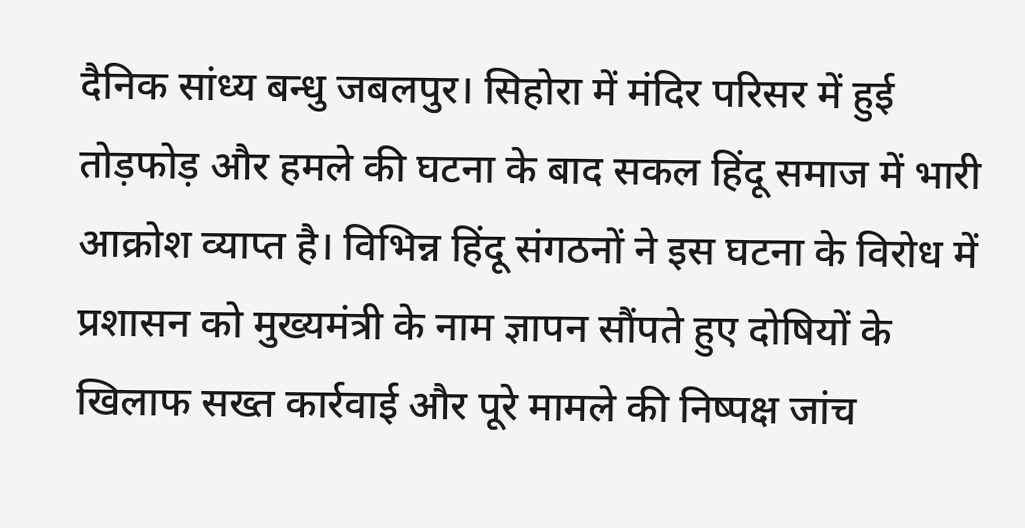दैनिक सांध्य बन्धु जबलपुर। सिहोरा में मंदिर परिसर में हुई तोड़फोड़ और हमले की घटना के बाद सकल हिंदू समाज में भारी आक्रोश व्याप्त है। विभिन्न हिंदू संगठनों ने इस घटना के विरोध में प्रशासन को मुख्यमंत्री के नाम ज्ञापन सौंपते हुए दोषियों के खिलाफ सख्त कार्रवाई और पूरे मामले की निष्पक्ष जांच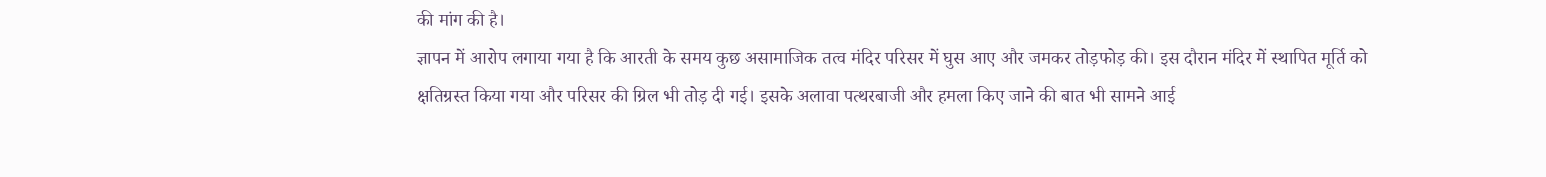की मांग की है।
ज्ञापन में आरोप लगाया गया है कि आरती के समय कुछ असामाजिक तत्व मंदिर परिसर में घुस आए और जमकर तोड़फोड़ की। इस दौरान मंदिर में स्थापित मूर्ति को क्षतिग्रस्त किया गया और परिसर की ग्रिल भी तोड़ दी गई। इसके अलावा पत्थरबाजी और हमला किए जाने की बात भी सामने आई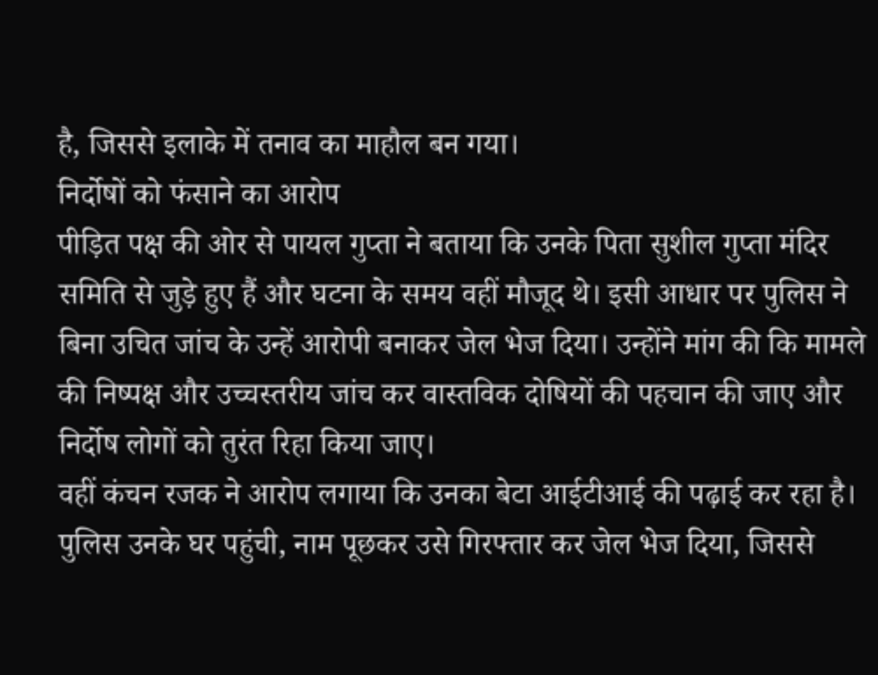है, जिससे इलाके में तनाव का माहौल बन गया।
निर्दोषों को फंसाने का आरोप
पीड़ित पक्ष की ओर से पायल गुप्ता ने बताया कि उनके पिता सुशील गुप्ता मंदिर समिति से जुड़े हुए हैं और घटना के समय वहीं मौजूद थे। इसी आधार पर पुलिस ने बिना उचित जांच के उन्हें आरोपी बनाकर जेल भेज दिया। उन्होंने मांग की कि मामले की निष्पक्ष और उच्चस्तरीय जांच कर वास्तविक दोषियों की पहचान की जाए और निर्दोष लोगों को तुरंत रिहा किया जाए।
वहीं कंचन रजक ने आरोप लगाया कि उनका बेटा आईटीआई की पढ़ाई कर रहा है। पुलिस उनके घर पहुंची, नाम पूछकर उसे गिरफ्तार कर जेल भेज दिया, जिससे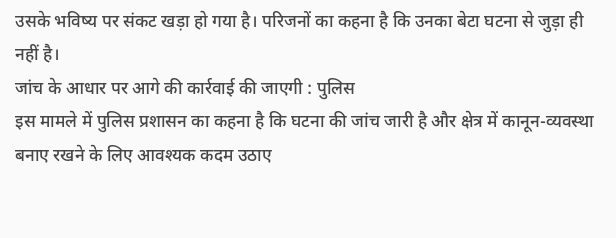उसके भविष्य पर संकट खड़ा हो गया है। परिजनों का कहना है कि उनका बेटा घटना से जुड़ा ही नहीं है।
जांच के आधार पर आगे की कार्रवाई की जाएगी : पुलिस
इस मामले में पुलिस प्रशासन का कहना है कि घटना की जांच जारी है और क्षेत्र में कानून-व्यवस्था बनाए रखने के लिए आवश्यक कदम उठाए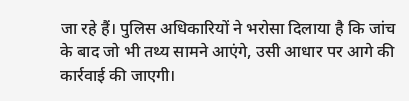जा रहे हैं। पुलिस अधिकारियों ने भरोसा दिलाया है कि जांच के बाद जो भी तथ्य सामने आएंगे, उसी आधार पर आगे की कार्रवाई की जाएगी।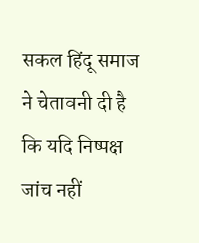सकल हिंदू समाज ने चेतावनी दी है कि यदि निष्पक्ष जांच नहीं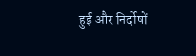हुई और निर्दोषों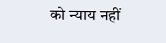को न्याय नहीं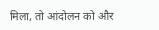मिला, तो आंदोलन को और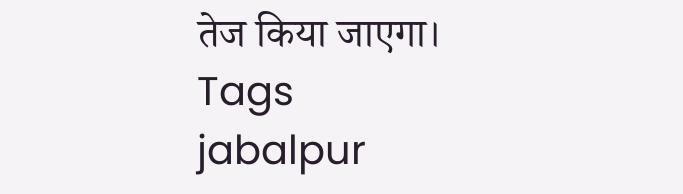तेज किया जाएगा।
Tags
jabalpur